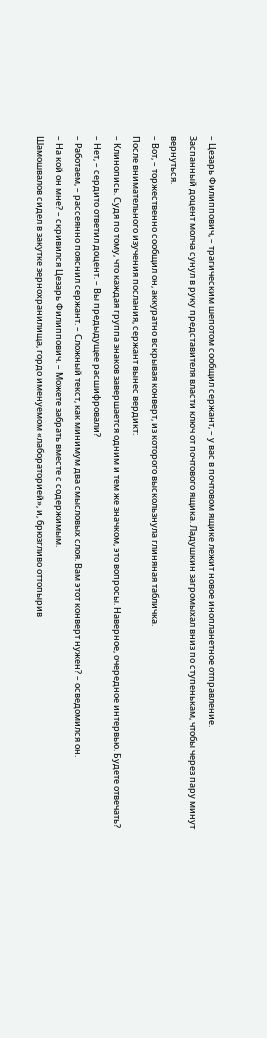– Цезарь Филиппович, – трагическим шепотом сообщил сержант, – у вас в почтовом ящике лежит новое инопланетное отправление.
Заспанный доцент молча сунул в руку представителя власти ключ от почтового ящика. Ладушкин загромыхал вниз по ступенькам, чтобы через пару минут вернуться.
– Вот, – торжественно сообщил он, аккуратно вскрывая конверт, из которого выскользнула глиняная табличка.
После внимательного изучения послания, сержант вынес вердикт:
– Клинопись. Судя по тому, что каждая группа знаков завершается одним и тем же значком, это вопросы. Наверное, очередное интервью. Будете отвечать?
– Нет, – сердито ответил доцент. – Вы предыдущее расшифровали?
– Работаем, – рассеянно пояснил сержант. – Сложный текст, как минимум два смысловых слоя. Вам этот конверт нужен? – осведомился он.
– На кой он мне? – скривился Цезарь Филиппович. – Можете забрать вместе с содержимым.
Шамошвалов сидел в закутке зернохранилища, гордо именуемом «лабораторией», и, брюзгливо оттопырив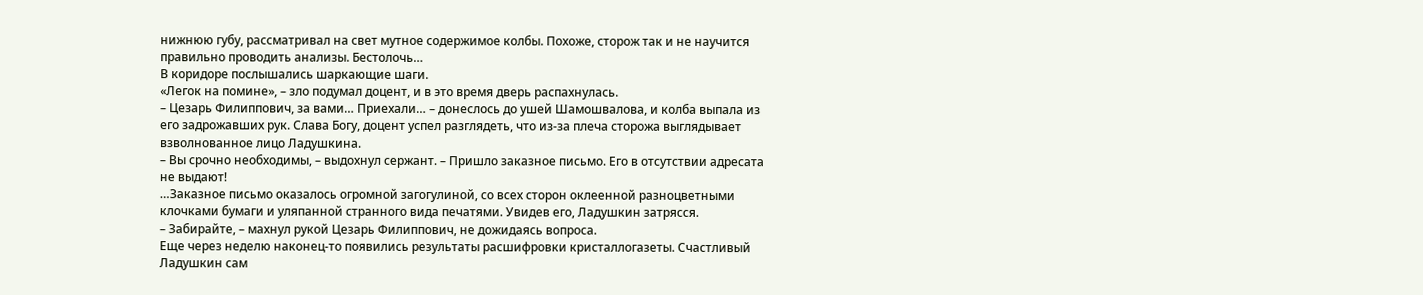нижнюю губу, рассматривал на свет мутное содержимое колбы. Похоже, сторож так и не научится правильно проводить анализы. Бестолочь…
В коридоре послышались шаркающие шаги.
«Легок на помине», – зло подумал доцент, и в это время дверь распахнулась.
– Цезарь Филиппович, за вами… Приехали… – донеслось до ушей Шамошвалова, и колба выпала из его задрожавших рук. Слава Богу, доцент успел разглядеть, что из-за плеча сторожа выглядывает взволнованное лицо Ладушкина.
– Вы срочно необходимы, – выдохнул сержант. – Пришло заказное письмо. Его в отсутствии адресата не выдают!
…Заказное письмо оказалось огромной загогулиной, со всех сторон оклеенной разноцветными клочками бумаги и уляпанной странного вида печатями. Увидев его, Ладушкин затрясся.
– Забирайте, – махнул рукой Цезарь Филиппович, не дожидаясь вопроса.
Еще через неделю наконец-то появились результаты расшифровки кристаллогазеты. Счастливый Ладушкин сам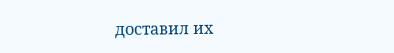доставил их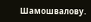Шамошвалову.